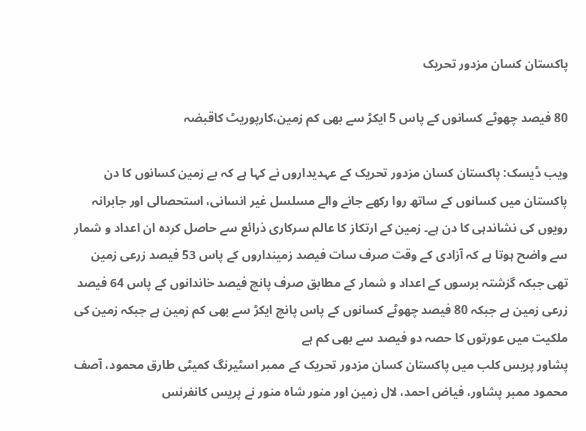پاکستان کسان مزدور تحریک

80 فیصد چھوٹے کسانوں کے پاس 5 ایکڑ سے بھی کم زمین،کارپوریٹ کاقبضہ

ویب ڈیسک: پاکستان کسان مزدور تحریک کے عہدیداروں نے کہا ہے کہ بے زمین کسانوں کا دن پاکستان میں کسانوں کے ساتھ روا رکھے جانے والے مسلسل غیر انسانی، استحصالی اور جابرانہ رویوں کی نشاندہی کا دن ہے۔ زمین کے ارتکاز کا عالم سرکاری ذرائع سے حاصل کردہ ان اعداد و شمار سے واضح ہوتا ہے کہ آزادی کے وقت صرف سات فیصد زمینداروں کے پاس 53 فیصد زرعی زمین تھی جبکہ گزشتہ برسوں کے اعداد و شمار کے مطابق صرف پانچ فیصد خاندانوں کے پاس 64 فیصد زرعی زمین ہے جبکہ 80 فیصد چھوٹے کسانوں کے پاس پانچ ایکڑ سے بھی کم زمین ہے جبکہ زمین کی ملکیت میں عورتوں کا حصہ دو فیصد سے بھی کم ہے
پشاور پریس کلب میں پاکستان کسان مزدور تحریک کے ممبر اسٹیرنگ کمیٹی طارق محمود، آصف محمود ممبر پشاور، فیاض احمد، لال زمین اور منور شاہ منور نے پریس کانفرنس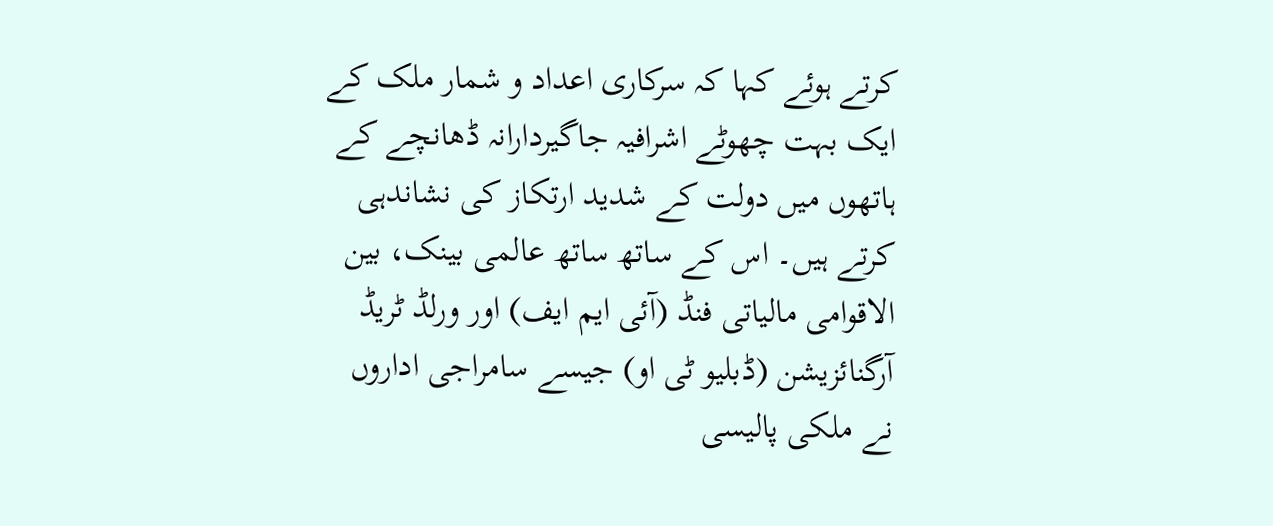کرتے ہوئے کہا کہ سرکاری اعداد و شمار ملک کے ایک بہت چھوٹے اشرافیہ جاگیردارانہ ڈھانچے کے ہاتھوں میں دولت کے شدید ارتکاز کی نشاندہی کرتے ہیں۔ اس کے ساتھ ساتھ عالمی بینک، بین الاقوامی مالیاتی فنڈ (آئی ایم ایف) اور ورلڈ ٹریڈ آرگنائزیشن (ڈبلیو ٹی او) جیسے سامراجی اداروں نے ملکی پالیسی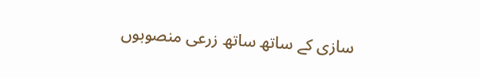سازی کے ساتھ ساتھ زرعی منصوبوں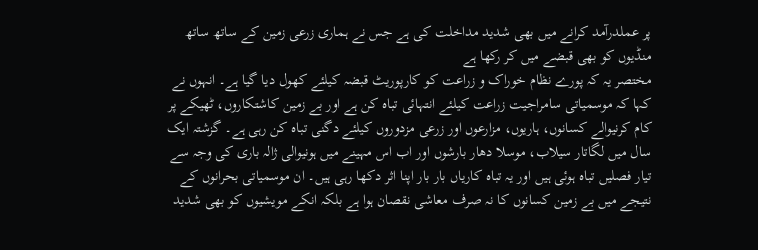پر عملدرآمد کرانے میں بھی شدید مداخلت کی ہے جس نے ہماری زرعی زمین کے ساتھ ساتھ منڈیوں کو بھی قبضے میں کر رکھا ہے
مختصر یہ کہ پورے نظام خوراک و زراعت کو کارپوریٹ قبضہ کیلئے کھول دیا گیا ہے۔ انہوں نے کہا کہ موسمیاتی سامراجیت زراعت کیلئے انتہائی تباہ کن ہے اور بے زمین کاشتکاروں، ٹھیکے پر کام کرنیوالے کسانوں، ہاریوں، مزارعوں اور زرعی مزدوروں کیلئے دگنی تباہ کن رہی ہے۔ گزشتہ ایک سال میں لگاتار سیلاب، موسلا دھار بارشوں اور اب اس مہینے میں ہونیوالی ژالہ باری کی وجہ سے تیار فصلیں تباہ ہوئی ہیں اور یہ تباہ کاریاں بار بار اپنا اثر دکھا رہی ہیں۔ ان موسمیاتی بحرانوں کے نتیجے میں بے زمین کسانوں کا نہ صرف معاشی نقصان ہوا ہے بلکہ انکے مویشیوں کو بھی شدید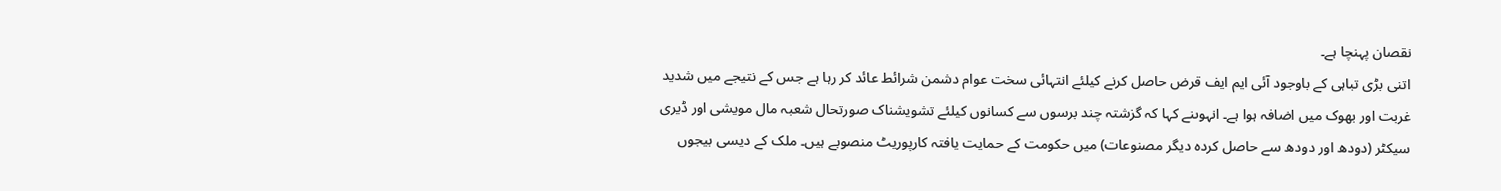نقصان پہنچا ہے۔
اتنی بڑی تباہی کے باوجود آئی ایم ایف قرض حاصل کرنے کیلئے انتہائی سخت عوام دشمن شرائط عائد کر رہا ہے جس کے نتیجے میں شدید غربت اور بھوک میں اضافہ ہوا ہے۔ انہوںنے کہا کہ گزشتہ چند برسوں سے کسانوں کیلئے تشویشناک صورتحال شعبہ مال مویشی اور ڈیری سیکٹر (دودھ اور دودھ سے حاصل کردہ دیگر مصنوعات) میں حکومت کے حمایت یافتہ کارپوریٹ منصوبے ہیں۔ ملک کے دیسی بیجوں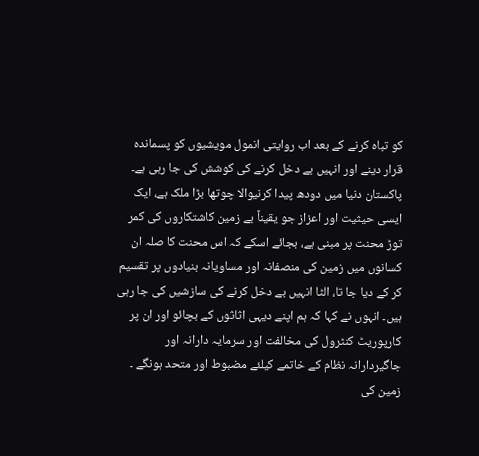کو تباہ کرنے کے بعد اب روایتی انمول مویشیوں کو پسماندہ قرار دینے اور انہیں بے دخل کرنے کی کوشش کی جا رہی ہے۔
پاکستان دنیا میں دودھ پیدا کرنیوالا چوتھا بڑا ملک ہے، ایک ایسی حیثیت اور اعزاز جو یقیناً بے زمین کاشتکاروں کی کمر توڑ محنت پر مبنی ہے، بجائے اسکے کہ اس محنت کا صلہ ان کسانوں میں زمین کی منصفانہ اور مساویانہ بنیادوں پر تقسیم کر کے دیا جا تا، الٹا انہیں بے دخل کرنے کی سازشیں کی جا رہی ہیں۔ انہوں نے کہا کہ ہم اپنے دیہی اثاثوں کے بچائو اور ان پر کارپوریٹ کنٹرول کی مخالفت اور سرمایہ دارانہ اور جاگیردارانہ نظام کے خاتمے کیلئے مضبوط اور متحد ہونگے ۔
زمین کی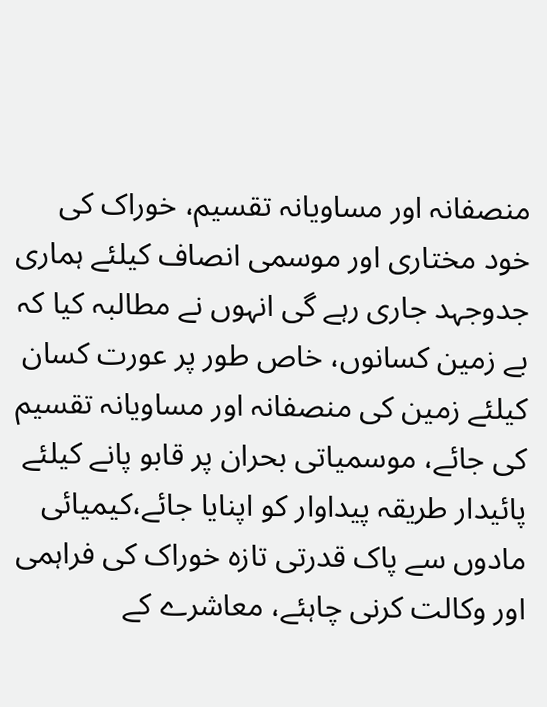منصفانہ اور مساویانہ تقسیم، خوراک کی خود مختاری اور موسمی انصاف کیلئے ہماری جدوجہد جاری رہے گی انہوں نے مطالبہ کیا کہ بے زمین کسانوں، خاص طور پر عورت کسان کیلئے زمین کی منصفانہ اور مساویانہ تقسیم کی جائے، موسمیاتی بحران پر قابو پانے کیلئے پائیدار طریقہ پیداوار کو اپنایا جائے،کیمیائی مادوں سے پاک قدرتی تازہ خوراک کی فراہمی اور وکالت کرنی چاہئے، معاشرے کے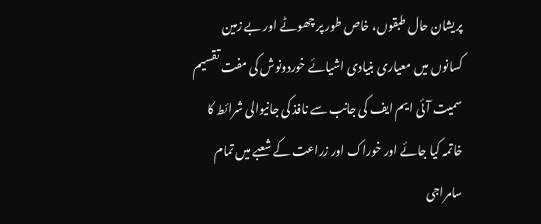پریشان حال طبقوں، خاص طور پر چھوٹے اور بے زمین کسانوں میں معیاری بنیادی اشیائے خوردونوش کی مفت تقسیم سمیت آئی ایم ایف کی جانب سے نافذ کی جانیوالی شرائط کا خاتمہ کیا جائے اور خوراک اور زراعت کے شعبے میں تمام سامراجی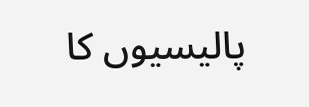پالیسیوں کا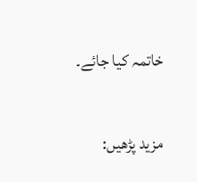خاتمہ کیا جائے۔

مزید پڑھیں: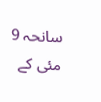سانحہ 9 مئی کے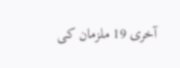آخری 19 ملزمان کی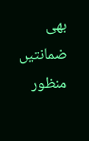بھی ضمانتیں منظور